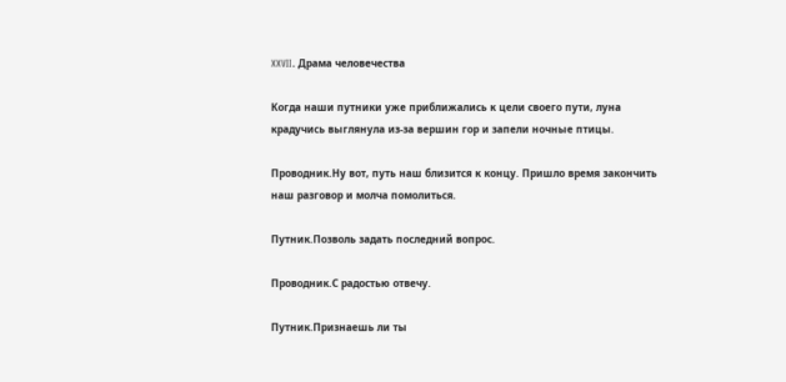XXVII. Драма человечества

Когда наши путники уже приближались к цели своего пути, луна крадучись выглянула из-за вершин гор и запели ночные птицы.

Проводник.Ну вот, путь наш близится к концу. Пришло время закончить наш разговор и молча помолиться.

Путник.Позволь задать последний вопрос.

Проводник.С радостью отвечу.

Путник.Признаешь ли ты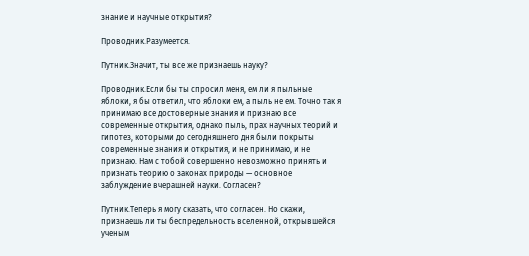знание и научные открытия?

Проводник.Разумеется.

Путник.Значит, ты все же признаешь науку?

Проводник.Если бы ты спросил меня, ем ли я пыльные яблоки, я бы ответил, что яблоки ем, а пыль не ем. Точно так я принимаю все достоверные знания и признаю все современные открытия, однако пыль, прах научных теорий и гипотез, которыми до сегодняшнего дня были покрыты современные знания и открытия, и не принимаю, и не признаю. Нам с тобой совершенно невозможно принять и признать теорию о законах природы — основное заблуждение вчерашней науки. Согласен?

Путник.Теперь я могу сказать, что согласен. Но скажи, признаешь ли ты беспредельность вселенной, открывшейся ученым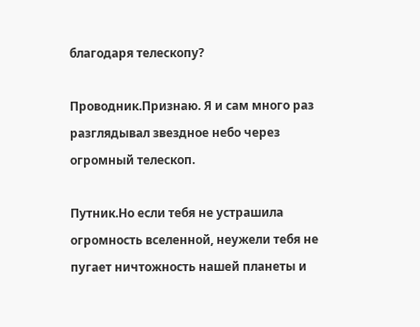благодаря телескопу?

Проводник.Признаю. Я и сам много раз разглядывал звездное небо через огромный телескоп.

Путник.Но если тебя не устрашила огромность вселенной, неужели тебя не пугает ничтожность нашей планеты и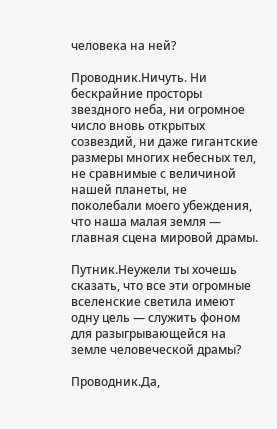человека на ней?

Проводник.Ничуть. Ни бескрайние просторы звездного неба, ни огромное число вновь открытых созвездий, ни даже гигантские размеры многих небесных тел, не сравнимые с величиной нашей планеты, не поколебали моего убеждения, что наша малая земля — главная сцена мировой драмы.

Путник.Неужели ты хочешь сказать, что все эти огромные вселенские светила имеют одну цель — служить фоном для разыгрывающейся на земле человеческой драмы?

Проводник.Да,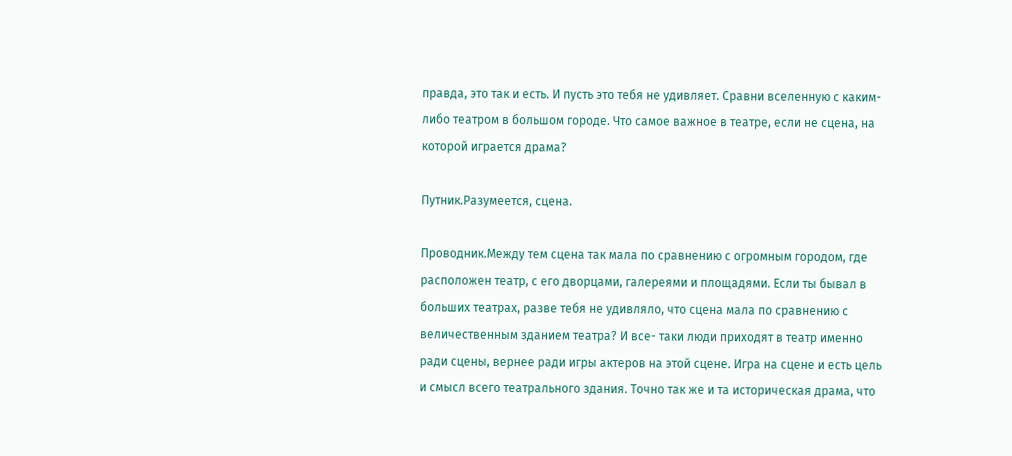правда, это так и есть. И пусть это тебя не удивляет. Сравни вселенную с каким-либо театром в большом городе. Что самое важное в театре, если не сцена, на которой играется драма?

Путник.Разумеется, сцена.

Проводник.Между тем сцена так мала по сравнению с огромным городом, где расположен театр, с его дворцами, галереями и площадями. Если ты бывал в больших театрах, разве тебя не удивляло, что сцена мала по сравнению с величественным зданием театра? И все- таки люди приходят в театр именно ради сцены, вернее ради игры актеров на этой сцене. Игра на сцене и есть цель и смысл всего театрального здания. Точно так же и та историческая драма, что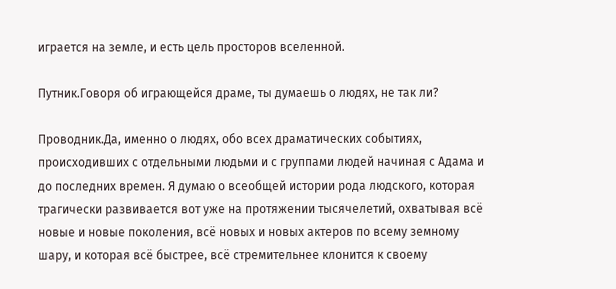играется на земле, и есть цель просторов вселенной.

Путник.Говоря об играющейся драме, ты думаешь о людях, не так ли?

Проводник.Да, именно о людях, обо всех драматических событиях, происходивших с отдельными людьми и с группами людей начиная с Адама и до последних времен. Я думаю о всеобщей истории рода людского, которая трагически развивается вот уже на протяжении тысячелетий, охватывая всё новые и новые поколения, всё новых и новых актеров по всему земному шару, и которая всё быстрее, всё стремительнее клонится к своему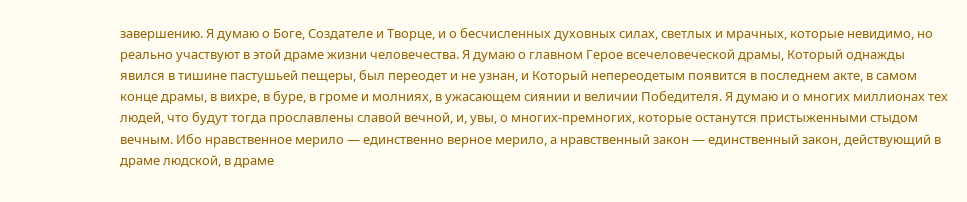завершению. Я думаю о Боге, Создателе и Творце, и о бесчисленных духовных силах, светлых и мрачных, которые невидимо, но реально участвуют в этой драме жизни человечества. Я думаю о главном Герое всечеловеческой драмы, Который однажды явился в тишине пастушьей пещеры, был переодет и не узнан, и Который непереодетым появится в последнем акте, в самом конце драмы, в вихре, в буре, в громе и молниях, в ужасающем сиянии и величии Победителя. Я думаю и о многих миллионах тех людей, что будут тогда прославлены славой вечной, и, увы, о многих-премногих, которые останутся пристыженными стыдом вечным. Ибо нравственное мерило — единственно верное мерило, а нравственный закон — единственный закон, действующий в драме людской, в драме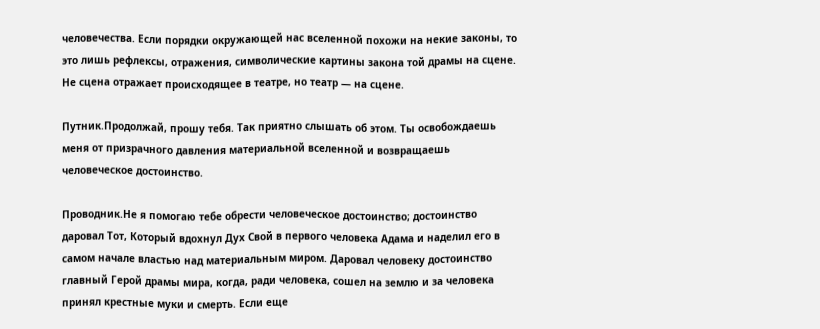человечества. Если порядки окружающей нас вселенной похожи на некие законы, то это лишь рефлексы, отражения, символические картины закона той драмы на сцене. Не сцена отражает происходящее в театре, но театр — на сцене.

Путник.Продолжай, прошу тебя. Так приятно слышать об этом. Ты освобождаешь меня от призрачного давления материальной вселенной и возвращаешь человеческое достоинство.

Проводник.Не я помогаю тебе обрести человеческое достоинство; достоинство даровал Тот, Который вдохнул Дух Свой в первого человека Адама и наделил его в самом начале властью над материальным миром. Даровал человеку достоинство главный Герой драмы мира, когда, ради человека, сошел на землю и за человека принял крестные муки и смерть. Если еще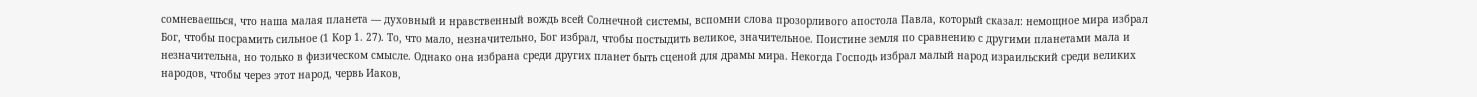сомневаешься, что наша малая планета — духовный и нравственный вождь всей Солнечной системы, вспомни слова прозорливого апостола Павла, который сказал: немощное мира избрал Бог, чтобы посрамить сильное (1 Кор 1. 27). То, что мало, незначительно, Бог избрал, чтобы постыдить великое, значительное. Поистине земля по сравнению с другими планетами мала и незначительна, но только в физическом смысле. Однако она избрана среди других планет быть сценой для драмы мира. Некогда Господь избрал малый народ израильский среди великих народов, чтобы через этот народ, червь Иаков,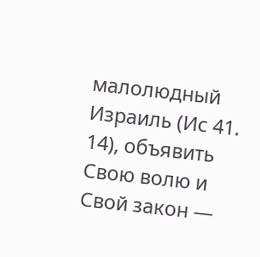малолюдный Израиль (Ис 41. 14), объявить Свою волю и Свой закон —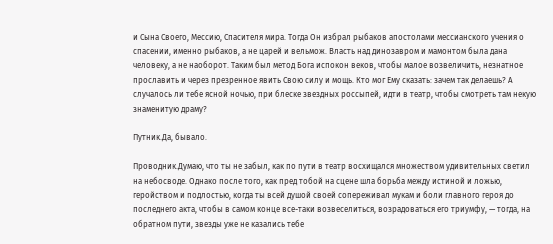и Сына Своего, Мессию, Спасителя мира. Тогда Он избрал рыбаков апостолами мессианского учения о спасении, именно рыбаков, а не царей и вельмож. Власть над динозавром и мамонтом была дана человеку, а не наоборот. Таким был метод Бога испокон веков, чтобы малое возвеличить, незнатное прославить и через презренное явить Свою силу и мощь. Кто мог Ему сказать: зачем так делаешь? А случалось ли тебе ясной ночью, при блеске звездных россыпей, идти в театр, чтобы смотреть там некую знаменитую драму?

Путник.Да, бывало.

Проводник.Думаю, что ты не забыл, как по пути в театр восхищался множеством удивительных светил на небосводе. Однако после того, как пред тобой на сцене шла борьба между истиной и ложью, геройством и подлостью, когда ты всей душой своей сопереживал мукам и боли главного героя до последнего акта, чтобы в самом конце все-таки возвеселиться, возрадоваться его триумфу, — тогда, на обратном пути, звезды уже не казались тебе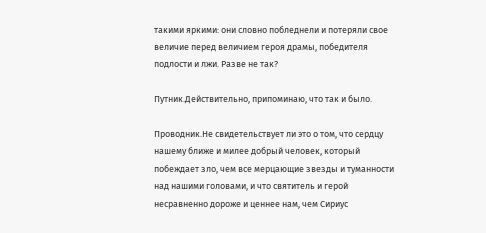такими яркими: они словно побледнели и потеряли свое величие перед величием героя драмы, победителя подлости и лжи. Разве не так?

Путник.Действительно, припоминаю, что так и было.

Проводник.Не свидетельствует ли это о том, что сердцу нашему ближе и милее добрый человек, который побеждает зло, чем все мерцающие звезды и туманности над нашими головами, и что святитель и герой несравненно дороже и ценнее нам, чем Сириус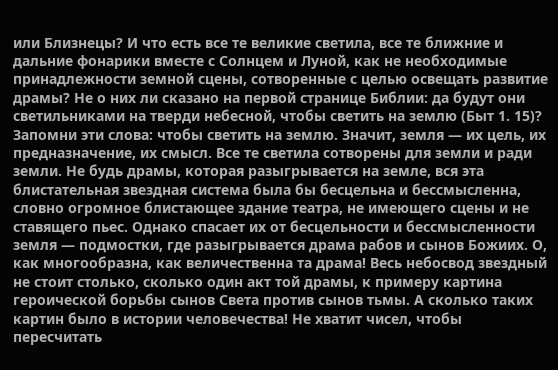или Близнецы? И что есть все те великие светила, все те ближние и дальние фонарики вместе с Солнцем и Луной, как не необходимые принадлежности земной сцены, сотворенные с целью освещать развитие драмы? Не о них ли сказано на первой странице Библии: да будут они светильниками на тверди небесной, чтобы светить на землю (Быт 1. 15)? Запомни эти слова: чтобы светить на землю. Значит, земля — их цель, их предназначение, их смысл. Все те светила сотворены для земли и ради земли. Не будь драмы, которая разыгрывается на земле, вся эта блистательная звездная система была бы бесцельна и бессмысленна, словно огромное блистающее здание театра, не имеющего сцены и не ставящего пьес. Однако спасает их от бесцельности и бессмысленности земля — подмостки, где разыгрывается драма рабов и сынов Божиих. О, как многообразна, как величественна та драма! Весь небосвод звездный не стоит столько, сколько один акт той драмы, к примеру картина героической борьбы сынов Света против сынов тьмы. А сколько таких картин было в истории человечества! Не хватит чисел, чтобы пересчитать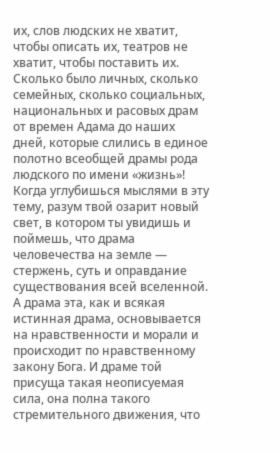их, слов людских не хватит, чтобы описать их, театров не хватит, чтобы поставить их. Сколько было личных, сколько семейных, сколько социальных, национальных и расовых драм от времен Адама до наших дней, которые слились в единое полотно всеобщей драмы рода людского по имени «жизнь»! Когда углубишься мыслями в эту тему, разум твой озарит новый свет, в котором ты увидишь и поймешь, что драма человечества на земле — стержень, суть и оправдание существования всей вселенной. А драма эта, как и всякая истинная драма, основывается на нравственности и морали и происходит по нравственному закону Бога. И драме той присуща такая неописуемая сила, она полна такого стремительного движения, что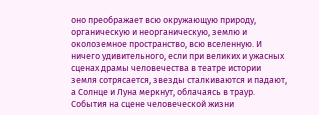оно преображает всю окружающую природу, органическую и неорганическую, землю и околоземное пространство, всю вселенную. И ничего удивительного, если при великих и ужасных сценах драмы человечества в театре истории земля сотрясается, звезды сталкиваются и падают, а Солнце и Луна меркнут, облачаясь в траур. События на сцене человеческой жизни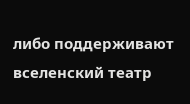либо поддерживают вселенский театр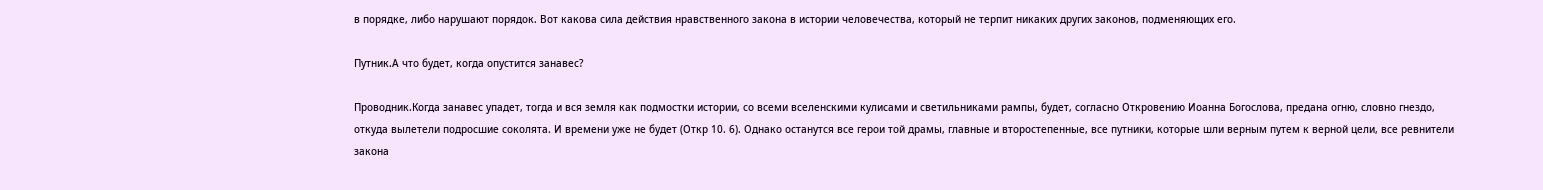в порядке, либо нарушают порядок. Вот какова сила действия нравственного закона в истории человечества, который не терпит никаких других законов, подменяющих его.

Путник.А что будет, когда опустится занавес?

Проводник.Когда занавес упадет, тогда и вся земля как подмостки истории, со всеми вселенскими кулисами и светильниками рампы, будет, согласно Откровению Иоанна Богослова, предана огню, словно гнездо, откуда вылетели подросшие соколята. И времени уже не будет (Откр 10. 6). Однако останутся все герои той драмы, главные и второстепенные, все путники, которые шли верным путем к верной цели, все ревнители закона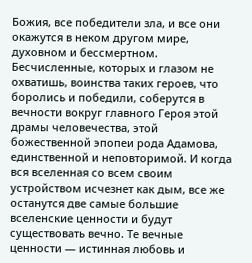Божия, все победители зла, и все они окажутся в неком другом мире, духовном и бессмертном. Бесчисленные, которых и глазом не охватишь, воинства таких героев, что боролись и победили, соберутся в вечности вокруг главного Героя этой драмы человечества, этой божественной эпопеи рода Адамова, единственной и неповторимой. И когда вся вселенная со всем своим устройством исчезнет как дым, все же останутся две самые большие вселенские ценности и будут существовать вечно. Те вечные ценности — истинная любовь и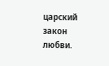царский закон любви.